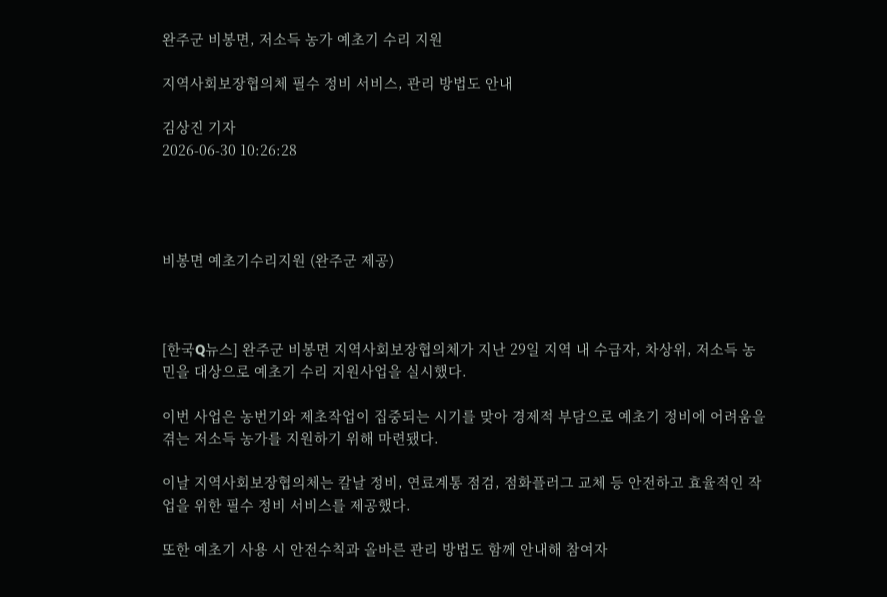완주군 비봉면, 저소득 농가 예초기 수리 지원

지역사회보장협의체 필수 정비 서비스, 관리 방법도 안내

김상진 기자
2026-06-30 10:26:28




비봉면 예초기수리지원 (완주군 제공)



[한국Q뉴스] 완주군 비봉면 지역사회보장협의체가 지난 29일 지역 내 수급자, 차상위, 저소득 농민을 대상으로 예초기 수리 지원사업을 실시했다.

이번 사업은 농번기와 제초작업이 집중되는 시기를 맞아 경제적 부담으로 예초기 정비에 어려움을 겪는 저소득 농가를 지원하기 위해 마련됐다.

이날 지역사회보장협의체는 칼날 정비, 연료계통 점검, 점화플러그 교체 등 안전하고 효율적인 작업을 위한 필수 정비 서비스를 제공했다.

또한 예초기 사용 시 안전수칙과 올바른 관리 방법도 함께 안내해 참여자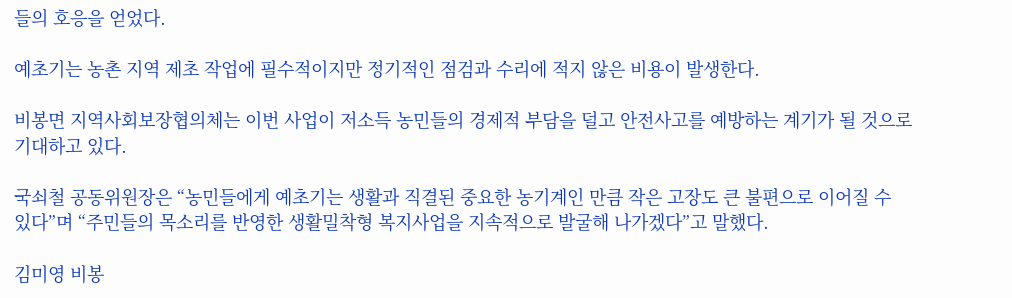들의 호응을 얻었다.

예초기는 농촌 지역 제초 작업에 필수적이지만 정기적인 점검과 수리에 적지 않은 비용이 발생한다.

비봉면 지역사회보장협의체는 이번 사업이 저소득 농민들의 경제적 부담을 덜고 안전사고를 예방하는 계기가 될 것으로 기대하고 있다.

국쇠철 공동위원장은 “농민들에게 예초기는 생활과 직결된 중요한 농기계인 만큼 작은 고장도 큰 불편으로 이어질 수 있다”며 “주민들의 목소리를 반영한 생활밀착형 복지사업을 지속적으로 발굴해 나가겠다”고 말했다.

김미영 비봉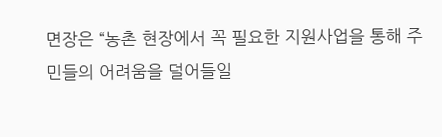면장은 “농촌 현장에서 꼭 필요한 지원사업을 통해 주민들의 어려움을 덜어들일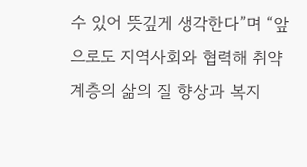수 있어 뜻깊게 생각한다”며 “앞으로도 지역사회와 협력해 취약계층의 삶의 질 향상과 복지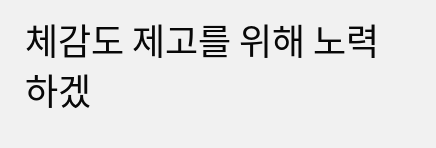체감도 제고를 위해 노력하겠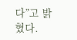다”고 밝혔다.